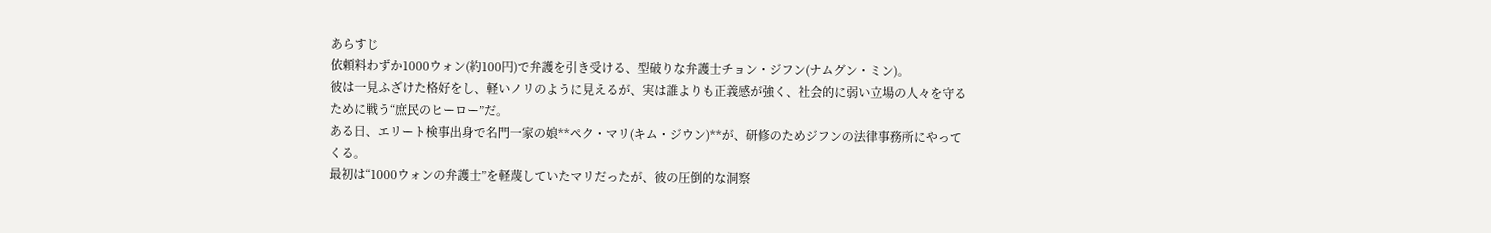あらすじ
依頼料わずか1000ウォン(約100円)で弁護を引き受ける、型破りな弁護士チョン・ジフン(ナムグン・ミン)。
彼は一見ふざけた格好をし、軽いノリのように見えるが、実は誰よりも正義感が強く、社会的に弱い立場の人々を守るために戦う“庶民のヒーロー”だ。
ある日、エリート検事出身で名門一家の娘**ペク・マリ(キム・ジウン)**が、研修のためジフンの法律事務所にやってくる。
最初は“1000ウォンの弁護士”を軽蔑していたマリだったが、彼の圧倒的な洞察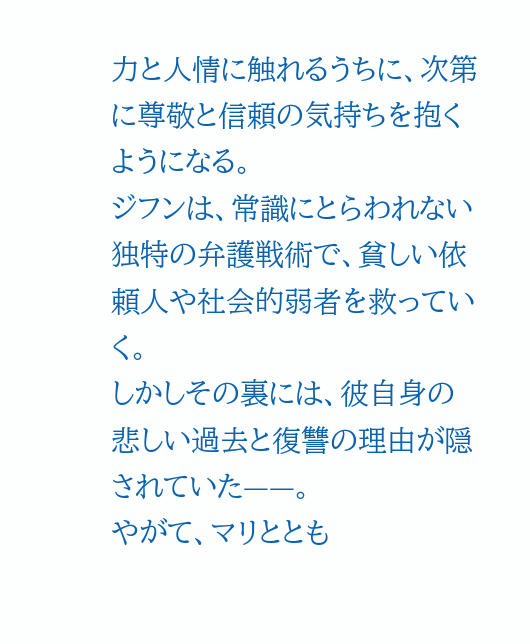力と人情に触れるうちに、次第に尊敬と信頼の気持ちを抱くようになる。
ジフンは、常識にとらわれない独特の弁護戦術で、貧しい依頼人や社会的弱者を救っていく。
しかしその裏には、彼自身の悲しい過去と復讐の理由が隠されていた——。
やがて、マリととも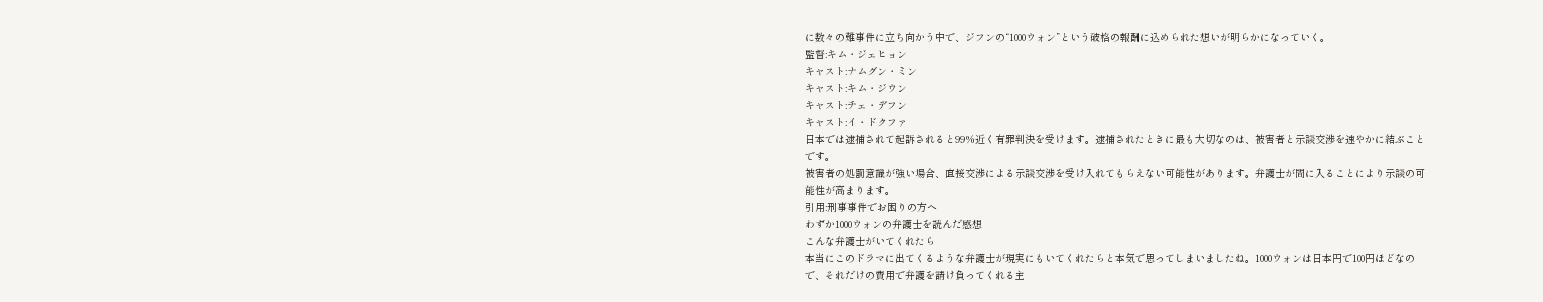に数々の難事件に立ち向かう中で、ジフンの“1000ウォン”という破格の報酬に込められた想いが明らかになっていく。
監督:キム・ジェヒョン
キャスト:ナムグン・ミン
キャスト:キム・ジウン
キャスト:チェ・デフン
キャスト:イ・ドクファ
日本では逮捕されて起訴されると99%近く有罪判決を受けます。逮捕されたときに最も大切なのは、被害者と示談交渉を速やかに結ぶことです。
被害者の処罰意識が強い場合、直接交渉による示談交渉を受け入れてもらえない可能性があります。弁護士が間に入ることにより示談の可能性が高まります。
引用:刑事事件でお困りの方へ
わずか1000ウォンの弁護士を読んだ感想
こんな弁護士がいてくれたら
本当にこのドラマに出てくるような弁護士が現実にもいてくれたらと本気で思ってしまいましたね。1000ウォンは日本円で100円ほどなので、それだけの費用で弁護を請け負ってくれる主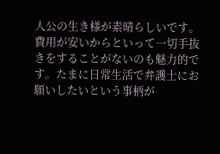人公の生き様が素晴らしいです。費用が安いからといって一切手抜きをすることがないのも魅力的です。たまに日常生活で弁護士にお願いしたいという事柄が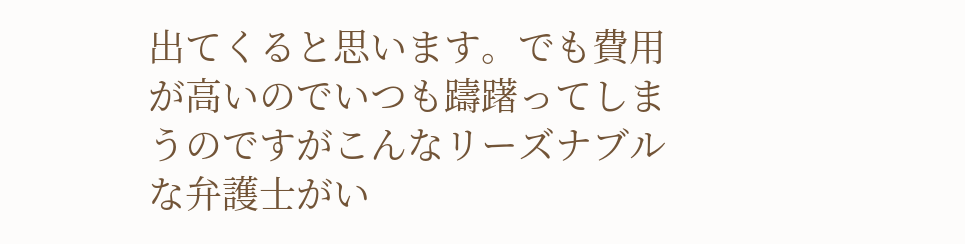出てくると思います。でも費用が高いのでいつも躊躇ってしまうのですがこんなリーズナブルな弁護士がい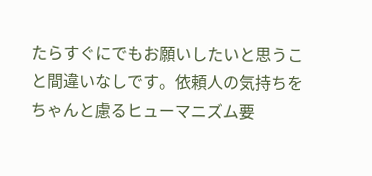たらすぐにでもお願いしたいと思うこと間違いなしです。依頼人の気持ちをちゃんと慮るヒューマニズム要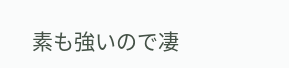素も強いので凄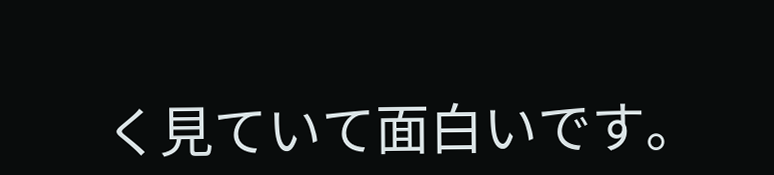く見ていて面白いです。